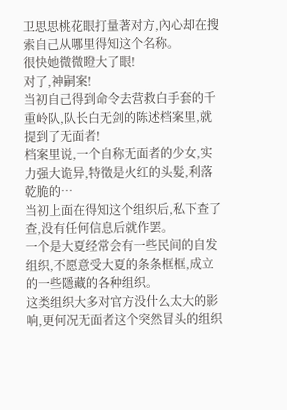卫思思桃花眼打量著对方,內心却在搜索自己从哪里得知这个名称。
很快她微微瞪大了眼!
对了,神嗣案!
当初自己得到命令去营救白手套的千重岭队,队长白无剑的陈述档案里,就提到了无面者!
档案里说,一个自称无面者的少女,实力强大诡异,特徵是火红的头髮,利落乾脆的…
当初上面在得知这个组织后,私下查了查,没有任何信息后就作罢。
一个是大夏经常会有一些民间的自发组织,不愿意受大夏的条条框框,成立的一些隱藏的各种组织。
这类组织大多对官方没什么太大的影响,更何况无面者这个突然冒头的组织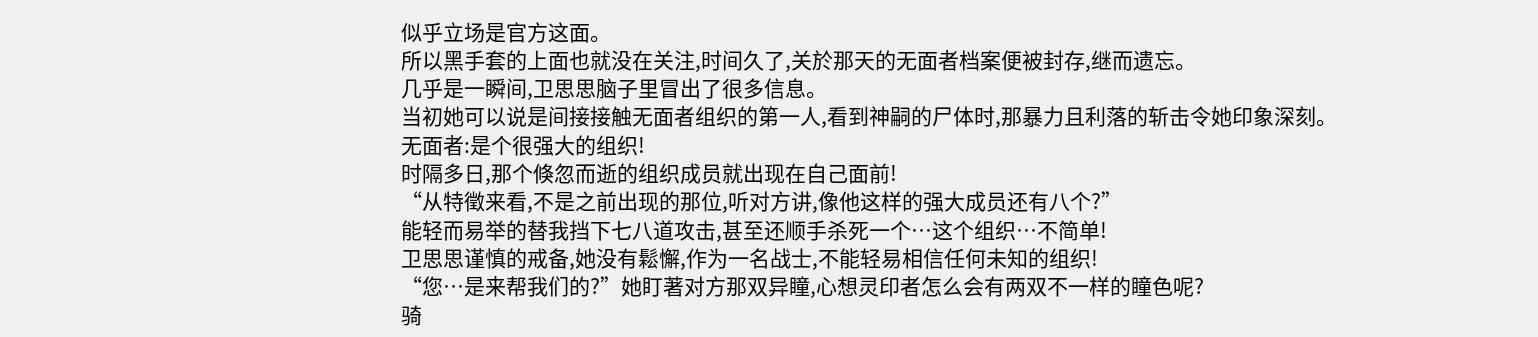似乎立场是官方这面。
所以黑手套的上面也就没在关注,时间久了,关於那天的无面者档案便被封存,继而遗忘。
几乎是一瞬间,卫思思脑子里冒出了很多信息。
当初她可以说是间接接触无面者组织的第一人,看到神嗣的尸体时,那暴力且利落的斩击令她印象深刻。
无面者:是个很强大的组织!
时隔多日,那个倏忽而逝的组织成员就出现在自己面前!
“从特徵来看,不是之前出现的那位,听对方讲,像他这样的强大成员还有八个?”
能轻而易举的替我挡下七八道攻击,甚至还顺手杀死一个…这个组织…不简单!
卫思思谨慎的戒备,她没有鬆懈,作为一名战士,不能轻易相信任何未知的组织!
“您…是来帮我们的?”她盯著对方那双异瞳,心想灵印者怎么会有两双不一样的瞳色呢?
骑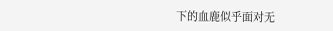下的血鹿似乎面对无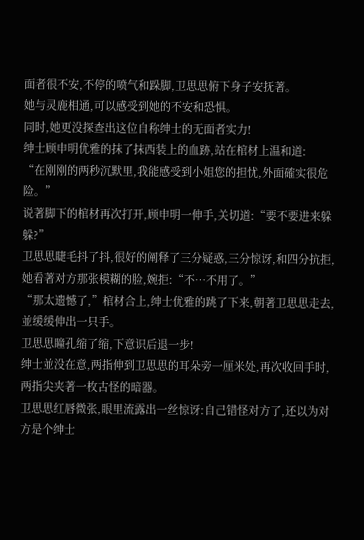面者很不安,不停的喷气和跺脚,卫思思俯下身子安抚著。
她与灵鹿相通,可以感受到她的不安和恐惧。
同时,她更没探查出这位自称绅士的无面者实力!
绅士顾申明优雅的抹了抹西装上的血跡,站在棺材上温和道:
“在刚刚的两秒沉默里,我能感受到小姐您的担忧,外面確实很危险。”
说著脚下的棺材再次打开,顾申明一伸手,关切道:“要不要进来躲躲?”
卫思思睫毛抖了抖,很好的阐释了三分疑惑,三分惊讶,和四分抗拒,她看著对方那张模糊的脸,婉拒:“不…不用了。”
“那太遗憾了,”棺材合上,绅士优雅的跳了下来,朝著卫思思走去,並缓缓伸出一只手。
卫思思瞳孔缩了缩,下意识后退一步!
绅士並没在意,两指伸到卫思思的耳朵旁一厘米处,再次收回手时,两指尖夹著一枚古怪的暗器。
卫思思红唇微张,眼里流露出一丝惊讶:自己错怪对方了,还以为对方是个绅士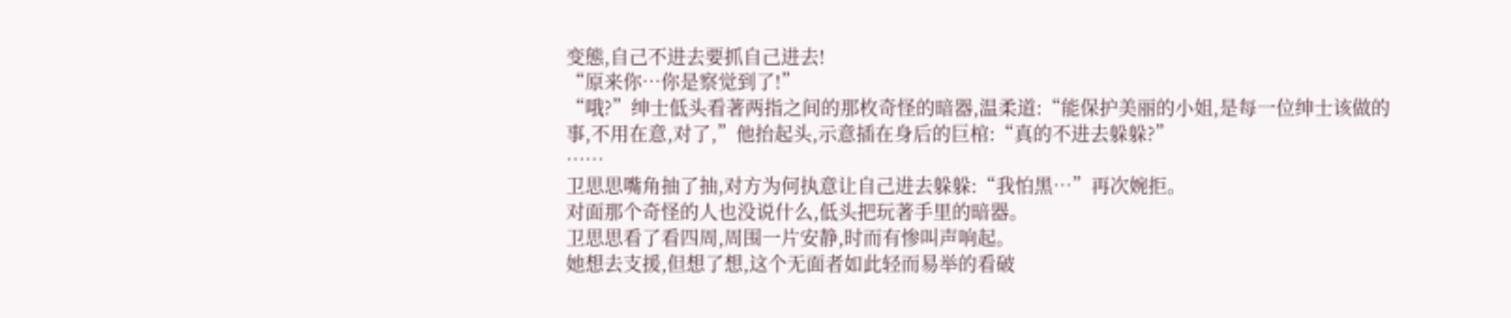变態,自己不进去要抓自己进去!
“原来你…你是察觉到了!”
“哦?”绅士低头看著两指之间的那枚奇怪的暗器,温柔道:“能保护美丽的小姐,是每一位绅士该做的事,不用在意,对了,”他抬起头,示意插在身后的巨棺:“真的不进去躲躲?”
……
卫思思嘴角抽了抽,对方为何执意让自己进去躲躲:“我怕黑…”再次婉拒。
对面那个奇怪的人也没说什么,低头把玩著手里的暗器。
卫思思看了看四周,周围一片安静,时而有惨叫声响起。
她想去支援,但想了想,这个无面者如此轻而易举的看破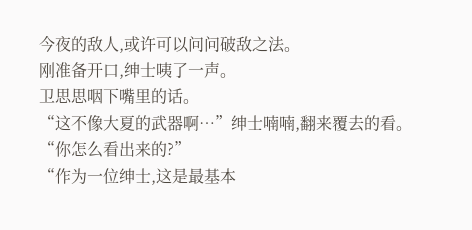今夜的敌人,或许可以问问破敌之法。
刚准备开口,绅士咦了一声。
卫思思咽下嘴里的话。
“这不像大夏的武器啊…”绅士喃喃,翻来覆去的看。
“你怎么看出来的?”
“作为一位绅士,这是最基本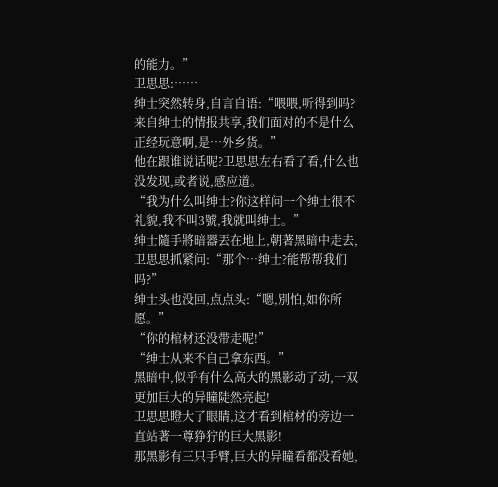的能力。”
卫思思:……
绅士突然转身,自言自语:“喂喂,听得到吗?来自绅士的情报共享,我们面对的不是什么正经玩意啊,是…外乡货。”
他在跟谁说话呢?卫思思左右看了看,什么也没发现,或者说,感应道。
“我为什么叫绅士?你这样问一个绅士很不礼貌,我不叫3號,我就叫绅士。”
绅士隨手將暗器丟在地上,朝著黑暗中走去,卫思思抓紧问:“那个…绅士?能帮帮我们吗?”
绅士头也没回,点点头:“嗯,別怕,如你所愿。”
“你的棺材还没带走呢!”
“绅士从来不自己拿东西。”
黑暗中,似乎有什么高大的黑影动了动,一双更加巨大的异瞳陡然亮起!
卫思思瞪大了眼睛,这才看到棺材的旁边一直站著一尊狰狞的巨大黑影!
那黑影有三只手臂,巨大的异瞳看都没看她,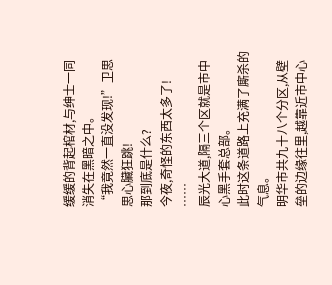缓缓的背起棺材,与绅士一同消失在黑暗之中。
“我竟然一直没发现!”卫思思心臟狂跳!
那到底是什么?
今夜,奇怪的东西太多了!
……
辰光大道,隔三个区就是市中心黑手套总部。
此时这条道路上充满了廝杀的气息。
明华市共九十八个分区,从壁垒的边缘往里,越靠近市中心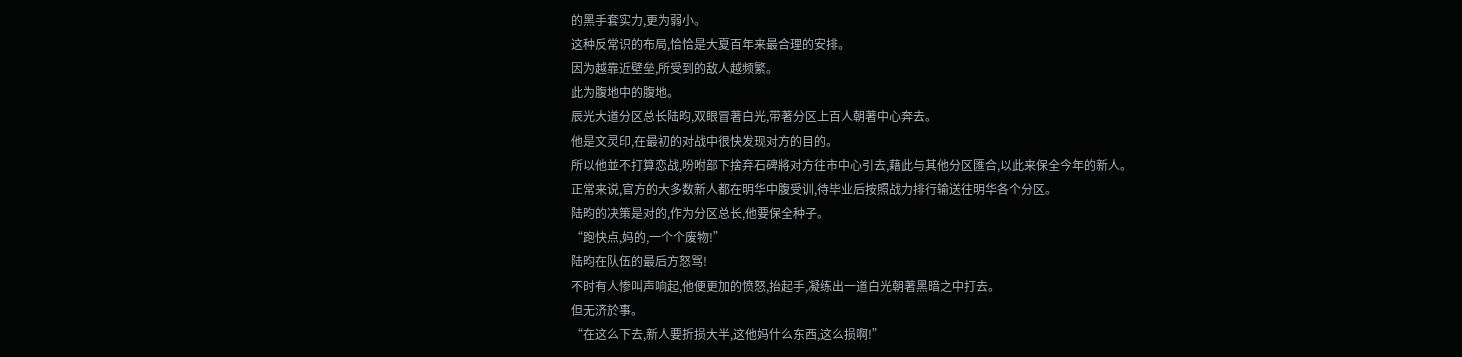的黑手套实力,更为弱小。
这种反常识的布局,恰恰是大夏百年来最合理的安排。
因为越靠近壁垒,所受到的敌人越频繁。
此为腹地中的腹地。
辰光大道分区总长陆昀,双眼冒著白光,带著分区上百人朝著中心奔去。
他是文灵印,在最初的对战中很快发现对方的目的。
所以他並不打算恋战,吩咐部下捨弃石碑將对方往市中心引去,藉此与其他分区匯合,以此来保全今年的新人。
正常来说,官方的大多数新人都在明华中腹受训,待毕业后按照战力排行输送往明华各个分区。
陆昀的决策是对的,作为分区总长,他要保全种子。
“跑快点,妈的,一个个废物!”
陆昀在队伍的最后方怒骂!
不时有人惨叫声响起,他便更加的愤怒,抬起手,凝练出一道白光朝著黑暗之中打去。
但无济於事。
“在这么下去,新人要折损大半,这他妈什么东西,这么损啊!”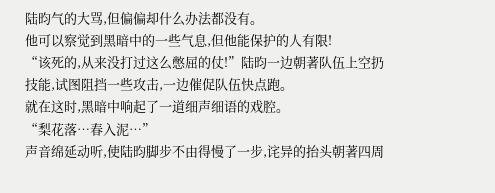陆昀气的大骂,但偏偏却什么办法都没有。
他可以察觉到黑暗中的一些气息,但他能保护的人有限!
“该死的,从来没打过这么憋屈的仗!”陆昀一边朝著队伍上空扔技能,试图阻挡一些攻击,一边催促队伍快点跑。
就在这时,黑暗中响起了一道细声细语的戏腔。
“梨花落…春入泥…”
声音绵延动听,使陆昀脚步不由得慢了一步,诧异的抬头朝著四周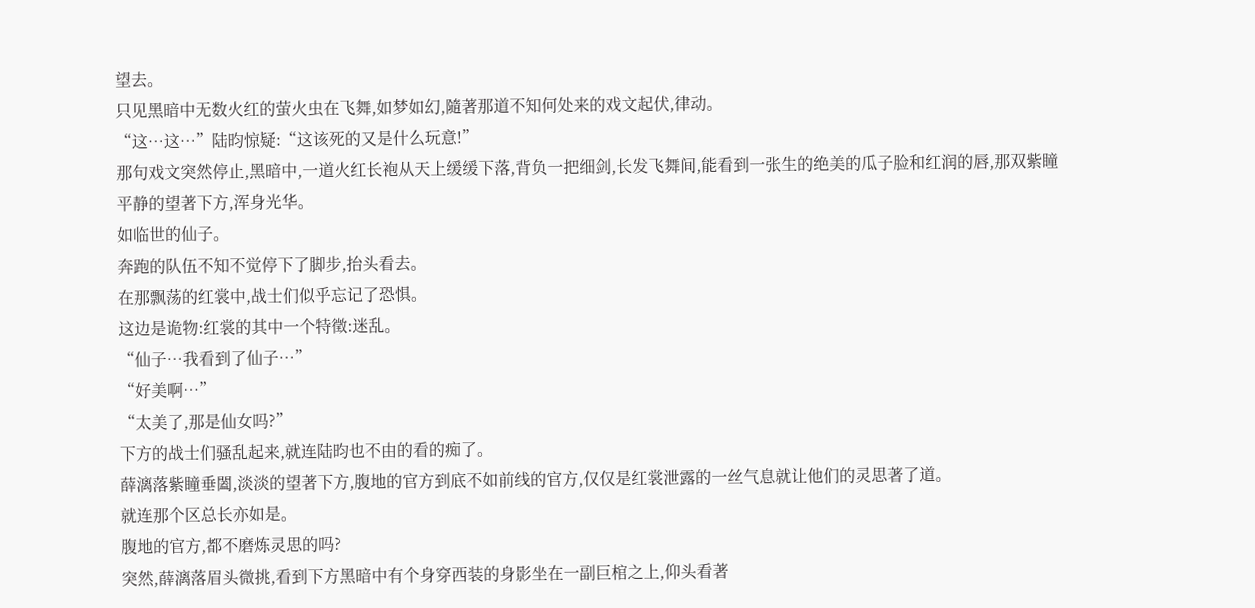望去。
只见黑暗中无数火红的萤火虫在飞舞,如梦如幻,隨著那道不知何处来的戏文起伏,律动。
“这…这…”陆昀惊疑:“这该死的又是什么玩意!”
那句戏文突然停止,黑暗中,一道火红长袍从天上缓缓下落,背负一把细剑,长发飞舞间,能看到一张生的绝美的瓜子脸和红润的唇,那双紫瞳平静的望著下方,浑身光华。
如临世的仙子。
奔跑的队伍不知不觉停下了脚步,抬头看去。
在那飘荡的红裳中,战士们似乎忘记了恐惧。
这边是诡物:红裳的其中一个特徵:迷乱。
“仙子…我看到了仙子…”
“好美啊…”
“太美了,那是仙女吗?”
下方的战士们骚乱起来,就连陆昀也不由的看的痴了。
薛漓落紫瞳垂闔,淡淡的望著下方,腹地的官方到底不如前线的官方,仅仅是红裳泄露的一丝气息就让他们的灵思著了道。
就连那个区总长亦如是。
腹地的官方,都不磨炼灵思的吗?
突然,薛漓落眉头微挑,看到下方黑暗中有个身穿西装的身影坐在一副巨棺之上,仰头看著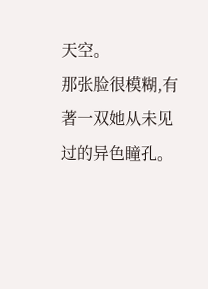天空。
那张脸很模糊,有著一双她从未见过的异色瞳孔。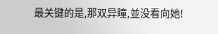最关键的是,那双异瞳,並没看向她!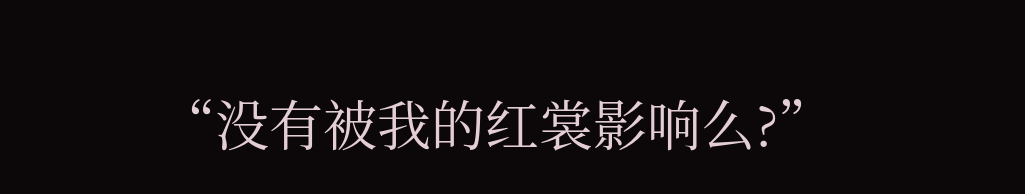“没有被我的红裳影响么?”